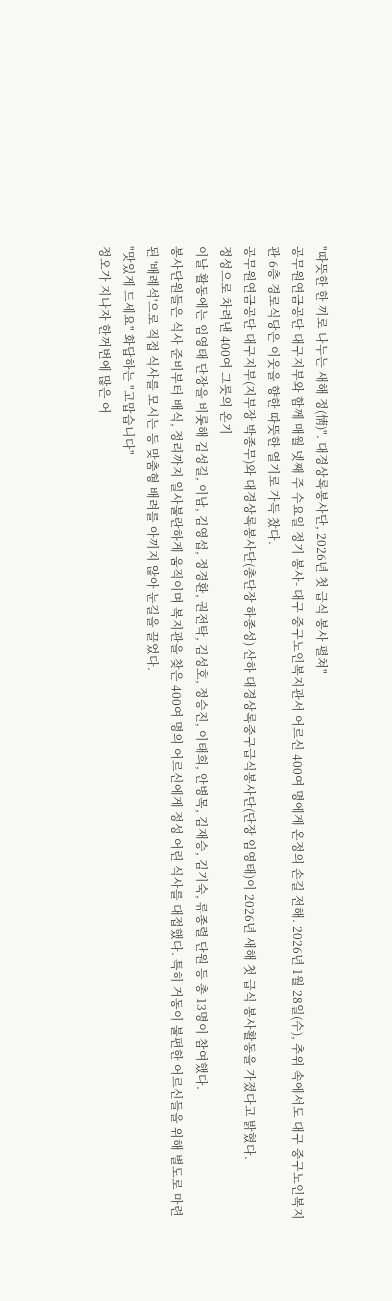"따뜻한 한 끼로 나누는 새해 정(情)". 대경상록봉사단, 2026년 첫 급식 봉사 펼쳐"
공무원연금공단 대구지부와 함께 매월 넷째 주 수요일 정기 봉사- 대구 중구노인복지관서 어르신 400여 명에게 온정의 손길 전해. 2026년 1월 28일(수), 추위 속에서도 대구 중구노인복지관 6층 경로식당은 이웃을 향한 따뜻한 열기로 가득 찼다.
공무원연금공단 대구지부(지부장 박종무)와 대경상록봉사단(총단장 하종성) 산하 대경상록중구급식봉사단(단장 임영태)이 2026년 새해 첫 급식 봉사활동을 가졌다고 밝혔다.
정성으로 차려낸 400여 그릇의 온기
이날 활동에는 임영태 단장을 비롯해 김성길, 이남, 김영섭, 정경환, 권전탁, 김성호, 정승진, 이태희, 안병목, 김재승, 김기숙, 류종렬 단원 등 총 13명이 참여했다.
봉사단원들은 식사 준비부터 배식, 정리까지 일사불란하게 움직이며 복지관을 찾은 400여 명의 어르신에게 정성 어린 식사를 대접했다. 특히 거동이 불편한 어르신들을 위해 별도로 마련된 '배례석'으로 직접 식사를 모시는 등 맞춤형 배려를 아끼지 않아 눈길을 끌었다.
"맛있게 드세요" 화답하는 "고맙습니다"
정오가 지나자 한꺼번에 많은 어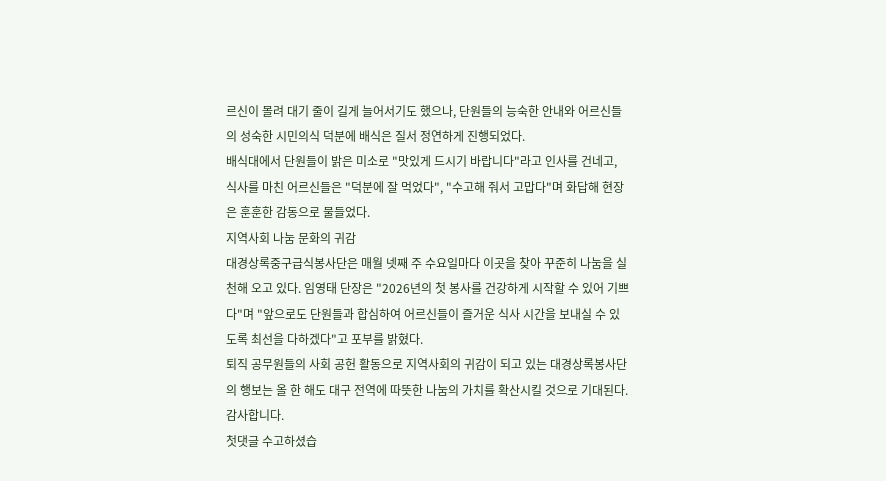르신이 몰려 대기 줄이 길게 늘어서기도 했으나, 단원들의 능숙한 안내와 어르신들의 성숙한 시민의식 덕분에 배식은 질서 정연하게 진행되었다.
배식대에서 단원들이 밝은 미소로 "맛있게 드시기 바랍니다"라고 인사를 건네고, 식사를 마친 어르신들은 "덕분에 잘 먹었다", "수고해 줘서 고맙다"며 화답해 현장은 훈훈한 감동으로 물들었다.
지역사회 나눔 문화의 귀감
대경상록중구급식봉사단은 매월 넷째 주 수요일마다 이곳을 찾아 꾸준히 나눔을 실천해 오고 있다. 임영태 단장은 "2026년의 첫 봉사를 건강하게 시작할 수 있어 기쁘다"며 "앞으로도 단원들과 합심하여 어르신들이 즐거운 식사 시간을 보내실 수 있도록 최선을 다하겠다"고 포부를 밝혔다.
퇴직 공무원들의 사회 공헌 활동으로 지역사회의 귀감이 되고 있는 대경상록봉사단의 행보는 올 한 해도 대구 전역에 따뜻한 나눔의 가치를 확산시킬 것으로 기대된다.
감사합니다.
첫댓글 수고하셨습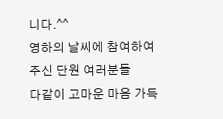니다.^^
영하의 날씨에 참여하여주신 단원 여러분들
다같이 고마운 마음 가득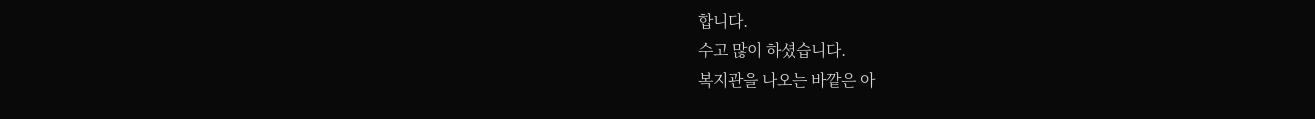합니다.
수고 많이 하셨습니다.
복지관을 나오는 바깥은 아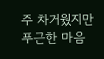주 차거웠지만
푸근한 마음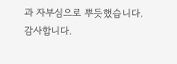과 자부심으로 뿌듯했습니다.
감사합니다.